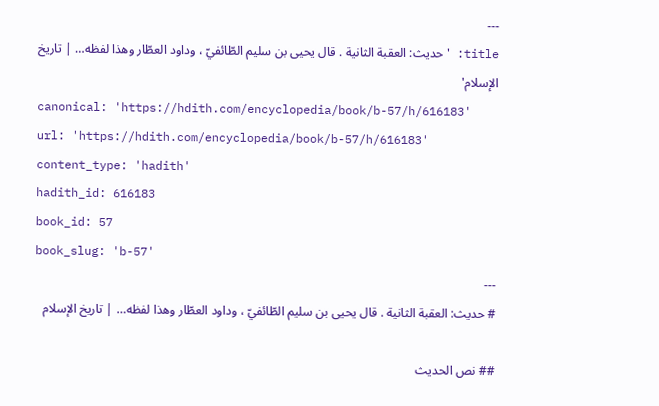---
title: 'حديث: العقبة الثانية . قال يحيى بن سليم الطّائفيّ ، وداود العطّار وهذا لفظه… | تاريخ الإسلام'
canonical: 'https://hdith.com/encyclopedia/book/b-57/h/616183'
url: 'https://hdith.com/encyclopedia/book/b-57/h/616183'
content_type: 'hadith'
hadith_id: 616183
book_id: 57
book_slug: 'b-57'
---
# حديث: العقبة الثانية . قال يحيى بن سليم الطّائفيّ ، وداود العطّار وهذا لفظه… | تاريخ الإسلام

## نص الحديث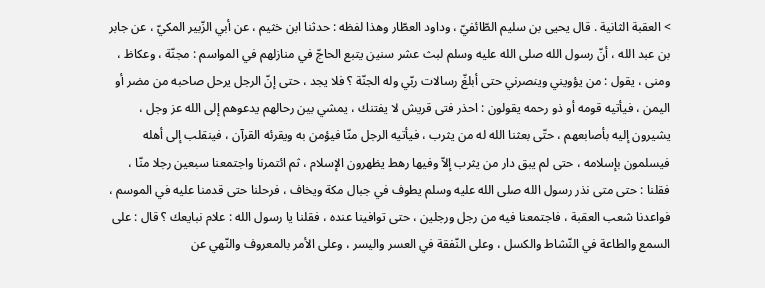> العقبة الثانية . قال يحيى بن سليم الطّائفيّ ، وداود العطّار وهذا لفظه : حدثنا ابن خثيم ، عن أبي الزّبير المكيّ ، عن جابر بن عبد الله ، أنّ رسول الله صلى الله عليه وسلم لبث عشر سنين يتبع الحاجّ في منازلهم في المواسم : مجنّة ، وعكاظ ، ومنى ، يقول : من يؤويني وينصرني حتى أبلغّ رسالات ربّي وله الجنّة ؟ فلا يجد ، حتى إنّ الرجل يرحل صاحبه من مضر أو اليمن ، فيأتيه قومه أو ذو رحمه يقولون : احذر فتى قريش لا يفتنك ، يمشي بين رحالهم يدعوهم إلى الله عز وجل ، يشيرون إليه بأصابعهم ، حتّى بعثنا الله له من يثرب ، فيأتيه الرجل منّا فيؤمن به ويقرئه القرآن ، فينقلب إلى أهله فيسلمون بإسلامه ، حتى لم يبق دار من يثرب إلاّ وفيها رهط يظهرون الإسلام ، ثم ائتمرنا واجتمعنا سبعين رجلا منّا ، فقلنا : حتى متى نذر رسول الله صلى الله عليه وسلم يطوف في جبال مكة ويخاف ، فرحلنا حتى قدمنا عليه في الموسم ، فواعدنا شعب العقبة ، فاجتمعنا فيه من رجل ورجلين ، حتى توافينا عنده ، فقلنا يا رسول الله : علام نبايعك ؟ قال : على السمع والطاعة في النّشاط والكسل ، وعلى النّفقة في العسر واليسر ، وعلى الأمر بالمعروف والنّهي عن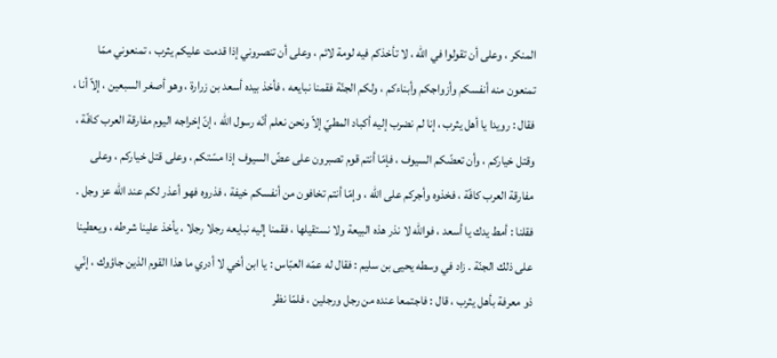المنكر ، وعلى أن تقولوا في الله ، لا تأخذكم فيه لومة لائم ، وعلى أن تنصروني إذا قدمت عليكم يثرب ، تمنعوني ممّا تمنعون منه أنفسكم وأزواجكم وأبناءكم ، ولكم الجنّة فقمنا نبايعه ، فأخذ بيده أسعد بن زرارة ، وهو أصغر السبعين ، إلاّ أنا ، فقال : رويدا يا أهل يثرب ، إنا لم نضرب إليه أكباد المطيّ إلاّ ونحن نعلم أنّه رسول الله ، إنّ إخراجه اليوم مفارقة العرب كافّة ، وقتل خياركم ، وأن تعضّكم السيوف ، فإمّا أنتم قوم تصبرون على عضّ السيوف إذا مسّتكم ، وعلى قتل خياركم ، وعلى مفارقة العرب كافّة ، فخذوه وأجركم على الله ، وإمّا أنتم تخافون من أنفسكم خيفة ، فذروه فهو أعذر لكم عند الله عز وجل . فقلنا : أمط يدك يا أسعد ، فوالله لا نذر هذه البيعة ولا نستقيلها ، فقمنا إليه نبايعه رجلا رجلا ، يأخذ علينا شرطه ، ويعطينا على ذلك الجنّة . زاد في وسطه يحيى بن سليم : فقال له عمّه العبّاس : يا ابن أخي لا أدري ما هذا القوم الذين جاؤوك ، إنّي ذو معرفة بأهل يثرب ، قال : فاجتمعا عنده من رجل ورجلين ، فلمّا نظر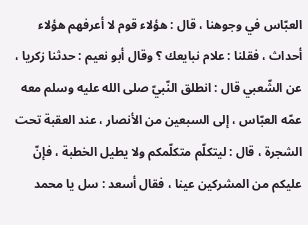العبّاس في وجوهنا ، قال : هؤلاء قوم لا أعرفهم هؤلاء أحداث ، فقلنا : علام نبايعك ؟ وقال أبو نعيم : حدثنا زكريا ، عن الشّعبي قال : انطلق النّبيّ صلى الله عليه وسلم معه عمّه العبّاس ، إلى السبعين من الأنصار ، عند العقبة تحت الشجرة ، قال : ليتكلّم متكلّمكم ولا يطيل الخطبة ، فإنّ عليكم من المشركين عينا ، فقال أسعد : سل يا محمد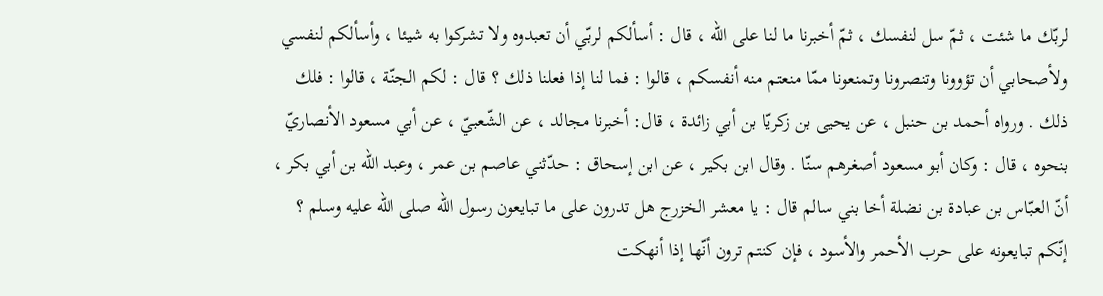لربّك ما شئت ، ثمّ سل لنفسك ، ثمّ أخبرنا ما لنا على الله ، قال : أسألكم لربّي أن تعبدوه ولا تشركوا به شيئا ، وأسألكم لنفسي ولأصحابي أن تؤوونا وتنصرونا وتمنعونا ممّا منعتم منه أنفسكم ، قالوا : فما لنا إذا فعلنا ذلك ؟ قال : لكم الجنّة ، قالوا : فلك ذلك . ورواه أحمد بن حنبل ، عن يحيى بن زكريّا بن أبي زائدة ، قال: أخبرنا مجالد ، عن الشّعبيّ ، عن أبي مسعود الأنصاريّ بنحوه ، قال : وكان أبو مسعود أصغرهم سنّا . وقال ابن بكير ، عن ابن إسحاق : حدّثني عاصم بن عمر ، وعبد الله بن أبي بكر ، أنّ العبّاس بن عبادة بن نضلة أخا بني سالم قال : يا معشر الخزرج هل تدرون على ما تبايعون رسول الله صلى الله عليه وسلم ؟ إنّكم تبايعونه على حرب الأحمر والأسود ، فإن كنتم ترون أنّها إذا أنهكت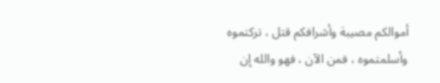أموالكم مصيبة وأشرافكم قتل ، تركتموه وأسلمتموه ، فمن الآن ، فهو والله إن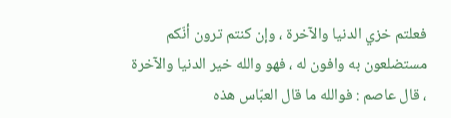فعلتم خزي الدنيا والآخرة ، وإن كنتم ترون أنّكم مستضلعون به وافون له ، فهو والله خير الدنيا والآخرة ، قال عاصم : فوالله ما قال العبّاس هذه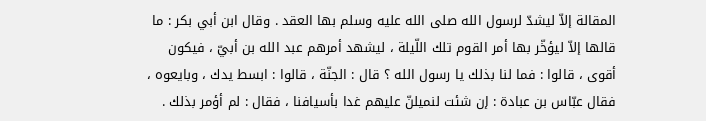المقالة إلاّ ليشدّ لرسول الله صلى الله عليه وسلم بها العقد . وقال ابن أبي بكر : ما قالها إلاّ ليؤخّر بها أمر القوم تلك اللّيلة ، ليشهد أمرهم عبد الله بن أبيّ ، فيكون أقوى ، قالوا : فما لنا بذلك يا رسول الله ؟ قال : الجنّة ، قالوا : ابسط يدك ، وبايعوه ، فقال عبّاس بن عبادة : إن شئت لنميلنّ عليهم غدا بأسيافنا ، فقال : لم أؤمر بذلك .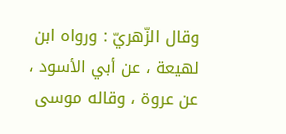وقال الزّهريّ : ورواه ابن لهيعة ، عن أبي الأسود ، عن عروة ، وقاله موسى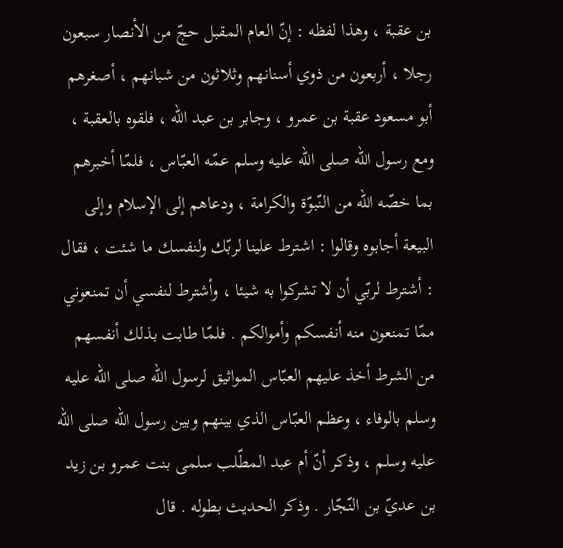بن عقبة ، وهذا لفظه : إنّ العام المقبل حجّ من الأنصار سبعون رجلا ، أربعون من ذوي أسنانهم وثلاثون من شبانهم ، أصغرهم أبو مسعود عقبة بن عمرو ، وجابر بن عبد الله ، فلقوه بالعقبة ، ومع رسول الله صلى الله عليه وسلم عمّه العبّاس ، فلمّا أخبرهم بما خصّه الله من النّبوّة والكرامة ، ودعاهم إلى الإسلام وإلى البيعة أجابوه وقالوا : اشترط علينا لربّك ولنفسك ما شئت ، فقال : أشترط لربّي أن لا تشركوا به شيئا ، وأشترط لنفسي أن تمنعوني ممّا تمنعون منه أنفسكم وأموالكم . فلمّا طابت بذلك أنفسهم من الشرط أخذ عليهم العبّاس المواثيق لرسول الله صلى الله عليه وسلم بالوفاء ، وعظم العبّاس الذي بينهم وبين رسول الله صلى الله عليه وسلم ، وذكر أنّ أم عبد المطّلب سلمى بنت عمرو بن زيد بن عديّ بن النّجّار . وذكر الحديث بطوله . قال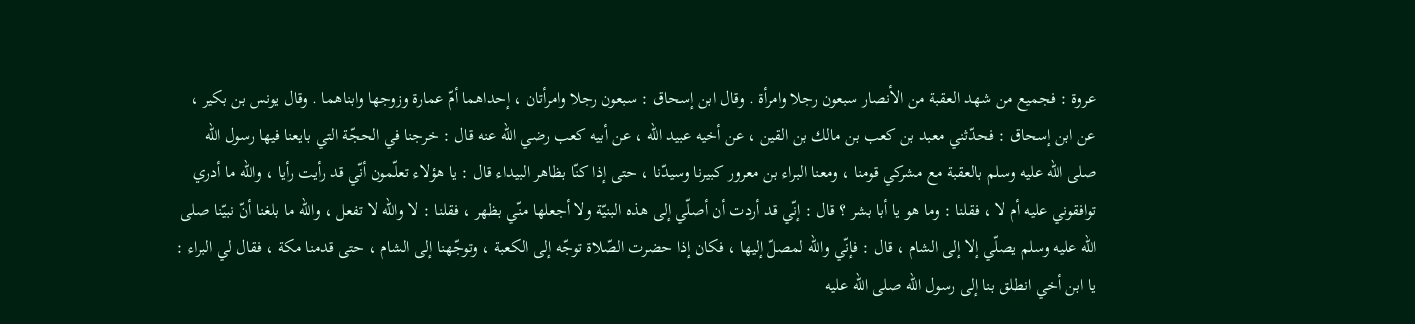عروة : فجميع من شهد العقبة من الأنصار سبعون رجلا وامرأة . وقال ابن إسحاق : سبعون رجلا وامرأتان ، إحداهما أمّ عمارة وزوجها وابناهما . وقال يونس بن بكير ، عن ابن إسحاق : فحدّثني معبد بن كعب بن مالك بن القين ، عن أخيه عبيد الله ، عن أبيه كعب رضي الله عنه قال : خرجنا في الحجّة التي بايعنا فيها رسول الله صلى الله عليه وسلم بالعقبة مع مشركي قومنا ، ومعنا البراء بن معرور كبيرنا وسيدّنا ، حتى إذا كنّا بظاهر البيداء قال : يا هؤلاء تعلّمون أنّي قد رأيت رأيا ، والله ما أدري توافقوني عليه أم لا ، فقلنا : وما هو يا أبا بشر ؟ قال : إنّي قد أردت أن أصلّي إلى هذه البنيّة ولا أجعلها منّي بظهر ، فقلنا : لا والله لا تفعل ، والله ما بلغنا أنّ نبيّنا صلى الله عليه وسلم يصلّي إلا إلى الشام ، قال : فإنّي والله لمصلّ إليها ، فكان إذا حضرت الصّلاة توجّه إلى الكعبة ، وتوجّهنا إلى الشام ، حتى قدمنا مكة ، فقال لي البراء : يا ابن أخي انطلق بنا إلى رسول الله صلى الله عليه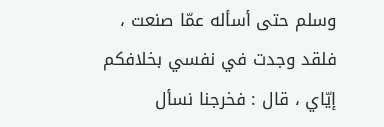وسلم حتى أسأله عمّا صنعت ، فلقد وجدت في نفسي بخلافكم إيّاي ، قال : فخرجنا نسأل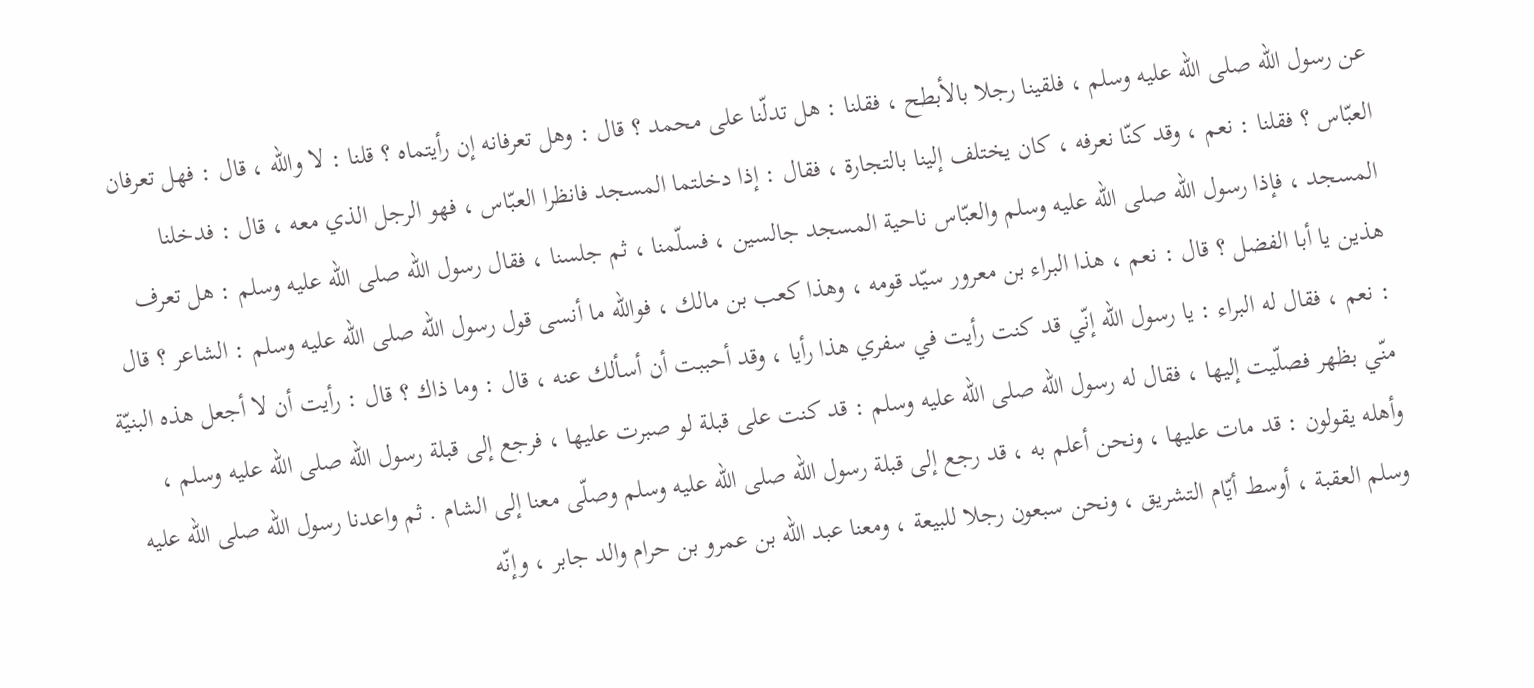عن رسول الله صلى الله عليه وسلم ، فلقينا رجلا بالأبطح ، فقلنا : هل تدلّنا على محمد ؟ قال : وهل تعرفانه إن رأيتماه ؟ قلنا : لا والله ، قال : فهل تعرفان العبّاس ؟ فقلنا : نعم ، وقد كنّا نعرفه ، كان يختلف إلينا بالتجارة ، فقال : إذا دخلتما المسجد فانظرا العبّاس ، فهو الرجل الذي معه ، قال : فدخلنا المسجد ، فإذا رسول الله صلى الله عليه وسلم والعبّاس ناحية المسجد جالسين ، فسلّمنا ، ثم جلسنا ، فقال رسول الله صلى الله عليه وسلم : هل تعرف هذين يا أبا الفضل ؟ قال : نعم ، هذا البراء بن معرور سيّد قومه ، وهذا كعب بن مالك ، فوالله ما أنسى قول رسول الله صلى الله عليه وسلم : الشاعر ؟ قال : نعم ، فقال له البراء : يا رسول الله إنّي قد كنت رأيت في سفري هذا رأيا ، وقد أحببت أن أسألك عنه ، قال : وما ذاك ؟ قال : رأيت أن لا أجعل هذه البنيّة منّي بظهر فصلّيت إليها ، فقال له رسول الله صلى الله عليه وسلم : قد كنت على قبلة لو صبرت عليها ، فرجع إلى قبلة رسول الله صلى الله عليه وسلم ، وأهله يقولون : قد مات عليها ، ونحن أعلم به ، قد رجع إلى قبلة رسول الله صلى الله عليه وسلم وصلّى معنا إلى الشام . ثم واعدنا رسول الله صلى الله عليه وسلم العقبة ، أوسط أيّام التشريق ، ونحن سبعون رجلا للبيعة ، ومعنا عبد الله بن عمرو بن حرام والد جابر ، وإنّه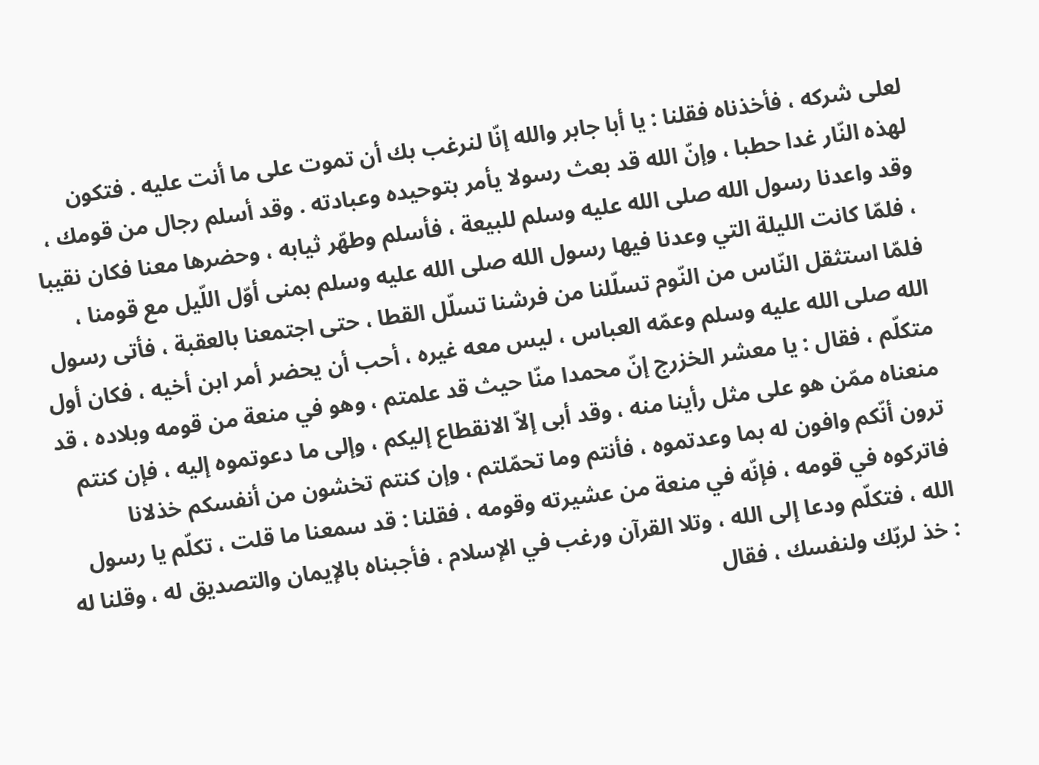لعلى شركه ، فأخذناه فقلنا : يا أبا جابر والله إنّا لنرغب بك أن تموت على ما أنت عليه . فتكون لهذه النّار غدا حطبا ، وإنّ الله قد بعث رسولا يأمر بتوحيده وعبادته . وقد أسلم رجال من قومك ، وقد واعدنا رسول الله صلى الله عليه وسلم للبيعة ، فأسلم وطهّر ثيابه ، وحضرها معنا فكان نقيبا ، فلمّا كانت الليلة التي وعدنا فيها رسول الله صلى الله عليه وسلم بمنى أوّل اللّيل مع قومنا ، فلمّا استثقل النّاس من النّوم تسلّلنا من فرشنا تسلّل القطا ، حتى اجتمعنا بالعقبة ، فأتى رسول الله صلى الله عليه وسلم وعمّه العباس ، ليس معه غيره ، أحب أن يحضر أمر ابن أخيه ، فكان أول متكلّم ، فقال : يا معشر الخزرج إنّ محمدا منّا حيث قد علمتم ، وهو في منعة من قومه وبلاده ، قد منعناه ممّن هو على مثل رأينا منه ، وقد أبى إلاّ الانقطاع إليكم ، وإلى ما دعوتموه إليه ، فإن كنتم ترون أنّكم وافون له بما وعدتموه ، فأنتم وما تحمّلتم ، وإن كنتم تخشون من أنفسكم خذلانا فاتركوه في قومه ، فإنّه في منعة من عشيرته وقومه ، فقلنا : قد سمعنا ما قلت ، تكلّم يا رسول الله ، فتكلّم ودعا إلى الله ، وتلا القرآن ورغب في الإسلام ، فأجبناه بالإيمان والتصديق له ، وقلنا له : خذ لربّك ولنفسك ، فقال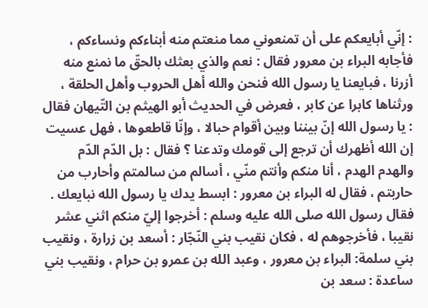: إنّي أبايعكم على أن تمنعوني مما منعتم منه أبناءكم ونساءكم ، فأجابه البراء بن معرور فقال : نعم والذي بعثك بالحقّ ما نمنع منه أزرنا ، فبايعنا يا رسول الله فنحن والله أهل الحروب وأهل الحلقة ، ورثناها كابرا عن كابر ، فعرض في الحديث أبو الهيثم بن التّيهان فقال : يا رسول الله إنّ بيننا وبين أقوام حبالا ، وإنّا قاطعوها ، فهل عسيت إن الله أظهرك أن ترجع إلى قومك وتدعنا ؟ فقال : بل الدّم الدّم والهدم الهدم ، أنا منكم وأنتم منّي ، أسالم من سالمتم وأحارب من حاربتم ، فقال له البراء بن معرور : ابسط يدك يا رسول الله نبايعك . فقال رسول الله صلى الله عليه وسلم : أخرجوا إليّ منكم اثني عشر نقيبا ، فأخرجوهم له ، فكان نقيب بني النّجّار : أسعد بن زرارة ، ونقيب بني سلمة: البراء بن معرور ، وعبد الله بن عمرو بن حرام ، ونقيب بني ساعدة : سعد بن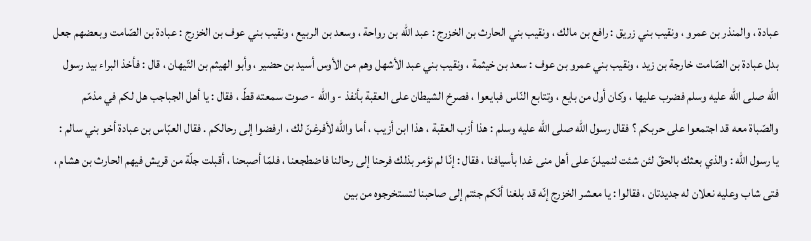عبادة ، والمنذر بن عمرو ، ونقيب بني زريق : رافع بن مالك ، ونقيب بني الحارث بن الخزرج : عبد الله بن رواحة ، وسعد بن الربيع ، ونقيب بني عوف بن الخزرج : عبادة بن الصّامت وبعضهم جعل بدل عبادة بن الصّامت خارجة بن زيد ، ونقيب بني عمرو بن عوف : سعد بن خيثمة ، ونقيب بني عبد الأشهل وهم من الأوس أسيد بن حضير ، وأبو الهيثم بن التّيهان ، قال : فأخذ البراء بيد رسول الله صلى الله عليه وسلم فضرب عليها ، وكان أول من بايع ، وتتابع النّاس فبايعوا ، فصرخ الشيطان على العقبة بأنفذ - والله - صوت سمعته قطّ ، فقال : يا أهل الجباجب هل لكم في مذمّم والصّباة معه قد اجتمعوا على حربكم ؟ فقال رسول الله صلى الله عليه وسلم : هذا أزب العقبة ، هذا ابن أزيب ، أما والله لأفرغنّ لك ، ارفضوا إلى رحالكم . فقال العبّاس بن عبادة أخو بني سالم : يا رسول الله : والذي بعثك بالحقّ لئن شئت لنميلنّ على أهل منى غدا بأسيافنا ، فقال : إنّا لم نؤمر بذلك فرحنا إلى رحالنا فاضطجعنا ، فلمّا أصبحنا ، أقبلت جلّة من قريش فيهم الحارث بن هشام ، فتى شاب وعليه نعلان له جديدتان ، فقالوا : يا معشر الخزرج إنّه قد بلغنا أنّكم جئتم إلى صاحبنا لتستخرجوه من بين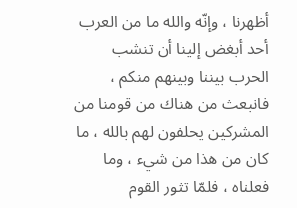أظهرنا ، وإنّه والله ما من العرب أحد أبغض إلينا أن تنشب الحرب بيننا وبينهم منكم ، فانبعث من هناك من قومنا من المشركين يحلفون لهم بالله ، ما كان من هذا من شيء ، وما فعلناه ، فلمّا تثور القوم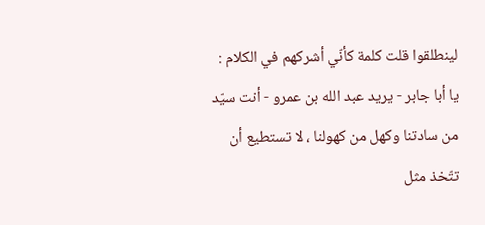لينطلقوا قلت كلمة كأنّي أشركهم في الكلام : يا أبا جابر - يريد عبد الله بن عمرو - أنت سيّد من سادتنا وكهل من كهولنا ، لا تستطيع أن تتّخذ مثل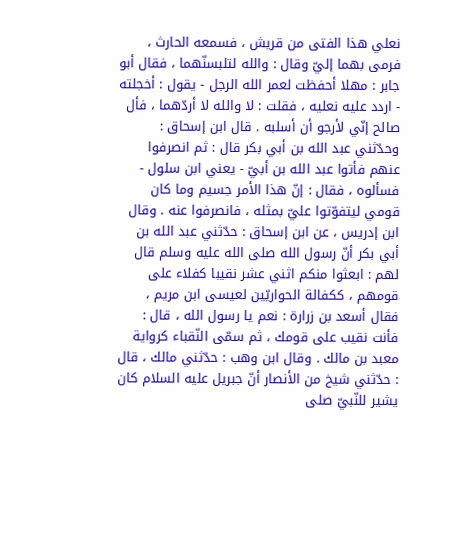نعلي هذا الفتى من قريش ، فسمعه الحارث ، فرمى بهما إليّ وقال : والله لتلبسنّهما ، فقال أبو جابر : مهلا أحفظت لعمر الله الرجل - يقول : أخجلته - اردد عليه نعليه ، فقلت : لا والله لا أردّهما ، فأل صالح إنّي لأرجو أن أسلبه . قال ابن إسحاق : وحدّثني عبد الله بن أبي بكر قال : ثم انصرفوا عنهم فأتوا عبد الله بن أبيّ - يعني ابن سلول - فسألوه ، فقال : إنّ هذا الأمر جسيم وما كان قومي ليتفوّتوا عليّ بمثله ، فانصرفوا عنه . وقال ابن إدريس ، عن ابن إسحاق : حدّثني عبد الله بن أبي بكر أنّ رسول الله صلى الله عليه وسلم قال لهم : ابعثوا منكم اثني عشر نقيبا كفلاء على قومهم ، ككفالة الحواريّين لعيسى ابن مريم ، فقال أسعد بن زرارة : نعم يا رسول الله ، قال : فأنت نقيب على قومك ، ثم سمّى النّقباء كرواية معبد بن مالك . وقال ابن وهب : حدّثني مالك ، قال : حدّثني شيخ من الأنصار أنّ جبريل عليه السلام كان يشير للنّبيّ صلى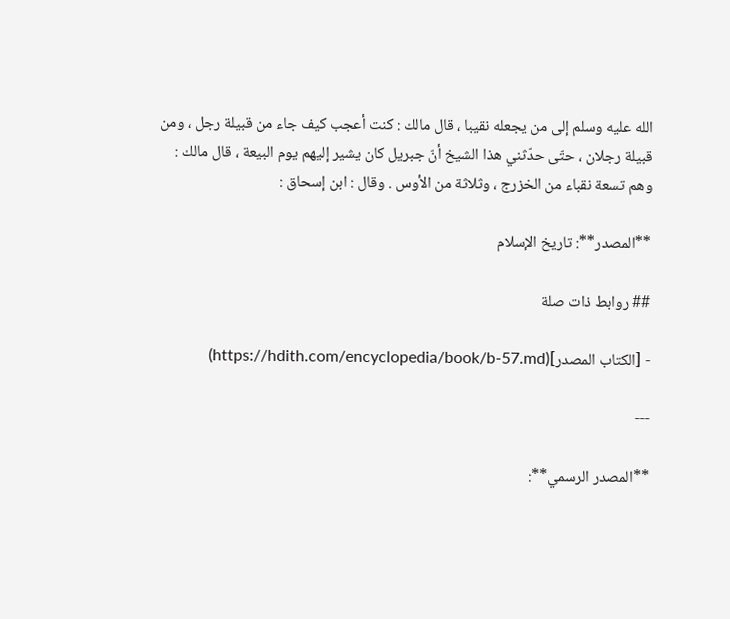الله عليه وسلم إلى من يجعله نقيبا ، قال مالك : كنت أعجب كيف جاء من قبيلة رجل ، ومن قبيلة رجلان ، حتّى حدّثني هذا الشيخ أنّ جبريل كان يشير إليهم يوم البيعة ، قال مالك : وهم تسعة نقباء من الخزرج ، وثلاثة من الأوس . وقال : ابن إسحاق :

**المصدر**: تاريخ الإسلام

## روابط ذات صلة

- [الكتاب المصدر](https://hdith.com/encyclopedia/book/b-57.md)

---

**المصدر الرسمي**: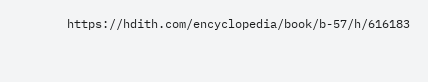https://hdith.com/encyclopedia/book/b-57/h/616183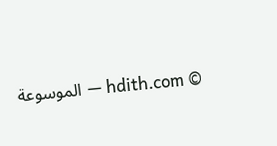© hdith.com — الموسوعة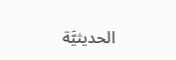الحديثيَّة